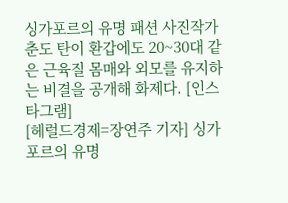싱가포르의 유명 패션 사진작가 춘도 탄이 환갑에도 20~30대 같은 근육질 몸매와 외모를 유지하는 비결을 공개해 화제다. [인스타그램]
[헤럴드경제=장연주 기자] 싱가포르의 유명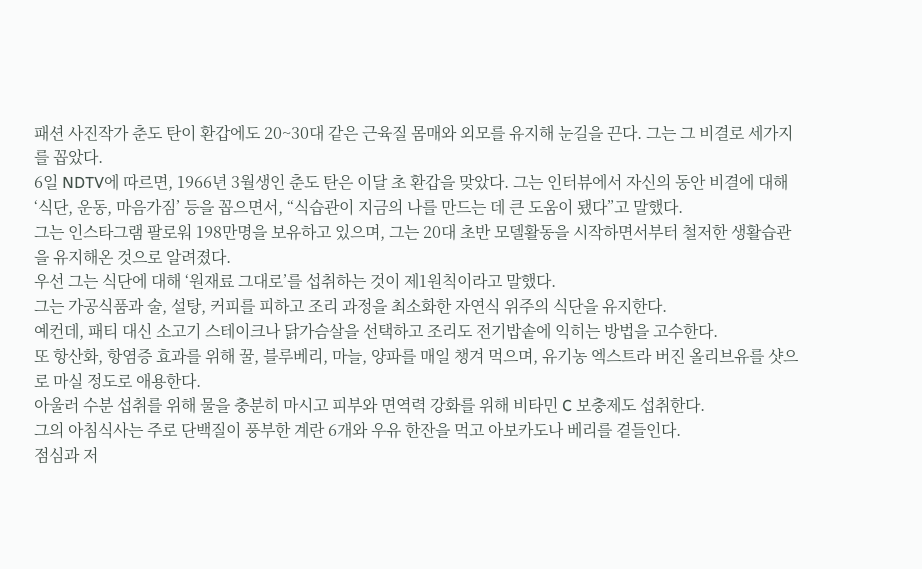패션 사진작가 춘도 탄이 환갑에도 20~30대 같은 근육질 몸매와 외모를 유지해 눈길을 끈다. 그는 그 비결로 세가지를 꼽았다.
6일 NDTV에 따르면, 1966년 3월생인 춘도 탄은 이달 초 환갑을 맞았다. 그는 인터뷰에서 자신의 동안 비결에 대해 ‘식단, 운동, 마음가짐’ 등을 꼽으면서, “식습관이 지금의 나를 만드는 데 큰 도움이 됐다”고 말했다.
그는 인스타그램 팔로워 198만명을 보유하고 있으며, 그는 20대 초반 모델활동을 시작하면서부터 철저한 생활습관을 유지해온 것으로 알려졌다.
우선 그는 식단에 대해 ‘원재료 그대로’를 섭취하는 것이 제1원칙이라고 말했다.
그는 가공식품과 술, 설탕, 커피를 피하고 조리 과정을 최소화한 자연식 위주의 식단을 유지한다.
예컨데, 패티 대신 소고기 스테이크나 닭가슴살을 선택하고 조리도 전기밥솥에 익히는 방법을 고수한다.
또 항산화, 항염증 효과를 위해 꿀, 블루베리, 마늘, 양파를 매일 챙겨 먹으며, 유기농 엑스트라 버진 올리브유를 샷으로 마실 정도로 애용한다.
아울러 수분 섭취를 위해 물을 충분히 마시고 피부와 면역력 강화를 위해 비타민 C 보충제도 섭취한다.
그의 아침식사는 주로 단백질이 풍부한 계란 6개와 우유 한잔을 먹고 아보카도나 베리를 곁들인다.
점심과 저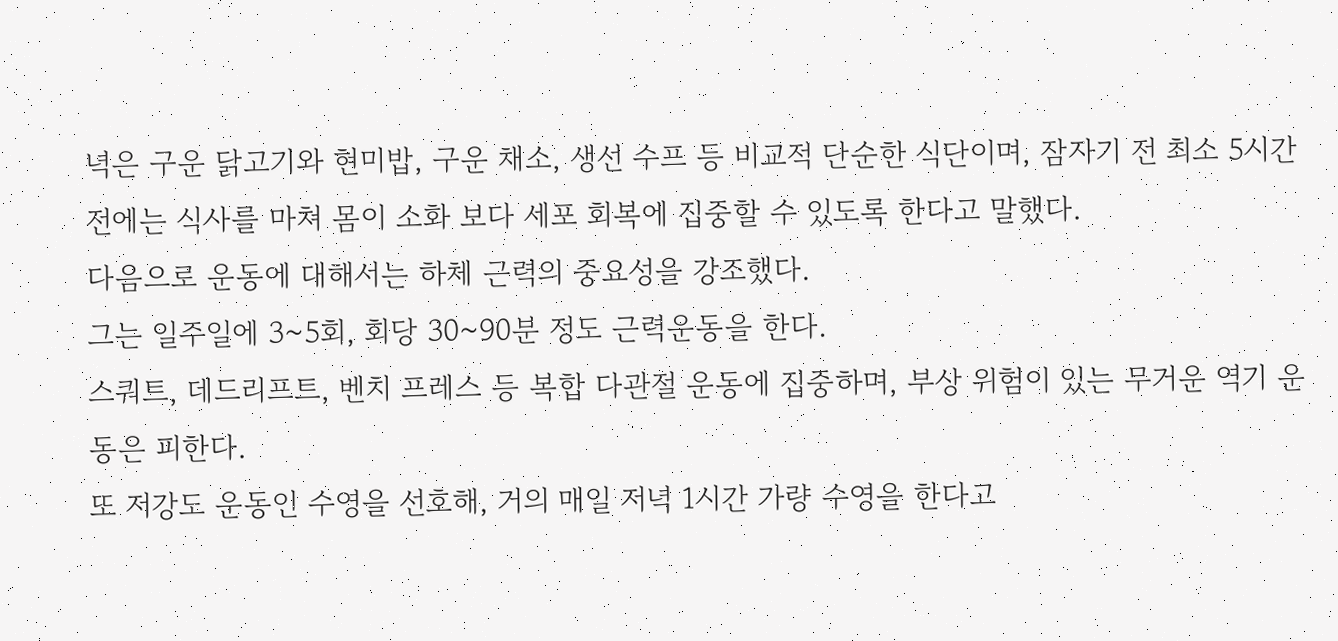녁은 구운 닭고기와 현미밥, 구운 채소, 생선 수프 등 비교적 단순한 식단이며, 잠자기 전 최소 5시간 전에는 식사를 마쳐 몸이 소화 보다 세포 회복에 집중할 수 있도록 한다고 말했다.
다음으로 운동에 대해서는 하체 근력의 중요성을 강조했다.
그는 일주일에 3~5회, 회당 30~90분 정도 근력운동을 한다.
스쿼트, 데드리프트, 벤치 프레스 등 복합 다관절 운동에 집중하며, 부상 위험이 있는 무거운 역기 운동은 피한다.
또 저강도 운동인 수영을 선호해, 거의 매일 저녁 1시간 가량 수영을 한다고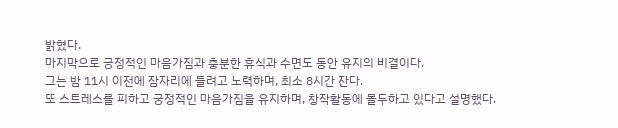밝혔다.
마지막으로 긍정적인 마음가짐과 충분한 휴식과 수면도 동안 유지의 비결이다.
그는 밤 11시 이전에 잠자리에 들려고 노력하며, 최소 8시간 잔다.
또 스트레스를 피하고 궁정적인 마음가짐을 유지하며, 창작활동에 몰두하고 있다고 설명했다.